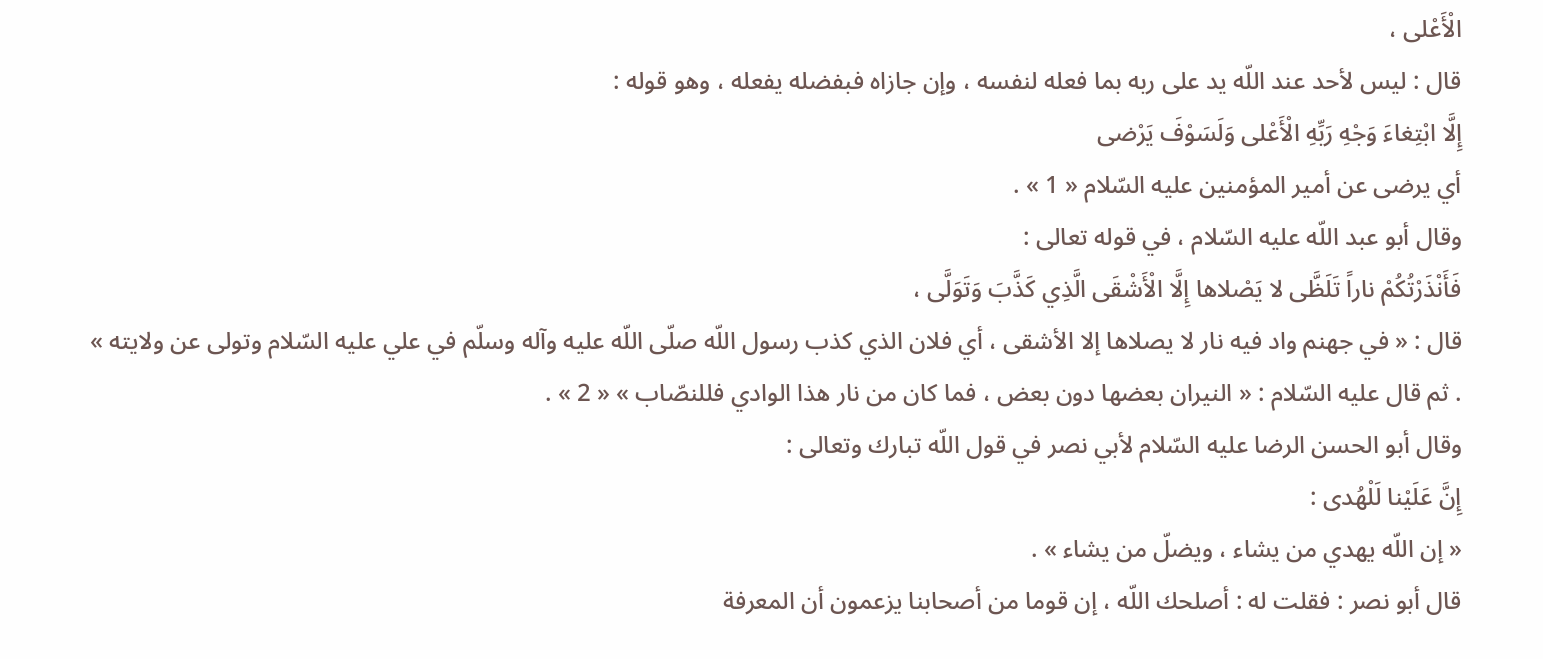الْأَعْلى ،
قال : ليس لأحد عند اللّه يد على ربه بما فعله لنفسه ، وإن جازاه فبفضله يفعله ، وهو قوله :
إِلَّا ابْتِغاءَ وَجْهِ رَبِّهِ الْأَعْلى وَلَسَوْفَ يَرْضى
أي يرضى عن أمير المؤمنين عليه السّلام « 1 » .
وقال أبو عبد اللّه عليه السّلام ، في قوله تعالى :
فَأَنْذَرْتُكُمْ ناراً تَلَظَّى لا يَصْلاها إِلَّا الْأَشْقَى الَّذِي كَذَّبَ وَتَوَلَّى ،
قال : « في جهنم واد فيه نار لا يصلاها إلا الأشقى ، أي فلان الذي كذب رسول اللّه صلّى اللّه عليه وآله وسلّم في علي عليه السّلام وتولى عن ولايته » . ثم قال عليه السّلام : « النيران بعضها دون بعض ، فما كان من نار هذا الوادي فللنصّاب » « 2 » .
وقال أبو الحسن الرضا عليه السّلام لأبي نصر في قول اللّه تبارك وتعالى :
إِنَّ عَلَيْنا لَلْهُدى :
« إن اللّه يهدي من يشاء ، ويضلّ من يشاء » .
قال أبو نصر : فقلت له : أصلحك اللّه ، إن قوما من أصحابنا يزعمون أن المعرفة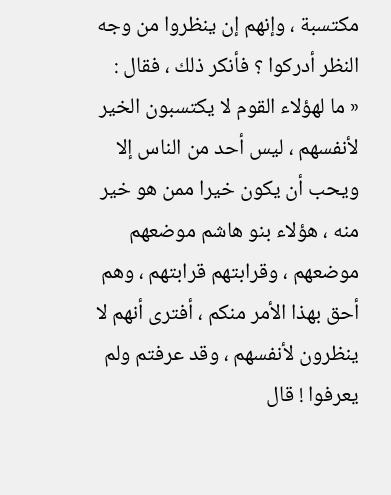مكتسبة ، وإنهم إن ينظروا من وجه النظر أدركوا ؟ فأنكر ذلك ، فقال :
« ما لهؤلاء القوم لا يكتسبون الخير لأنفسهم ، ليس أحد من الناس إلا ويحب أن يكون خيرا ممن هو خير منه ، هؤلاء بنو هاشم موضعهم موضعهم ، وقرابتهم قرابتهم ، وهم أحق بهذا الأمر منكم ، أفترى أنهم لا ينظرون لأنفسهم ، وقد عرفتم ولم يعرفوا ! قال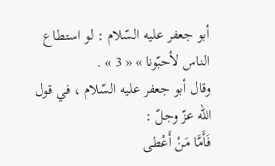أبو جعفر عليه السّلام : لو استطاع الناس لأحبّونا » « 3 » .
وقال أبو جعفر عليه السّلام ، في قول اللّه عزّ وجلّ :
فَأَمَّا مَنْ أَعْطى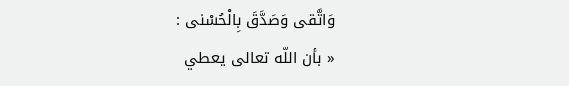وَاتَّقى وَصَدَّقَ بِالْحُسْنى :
« بأن اللّه تعالى يعطي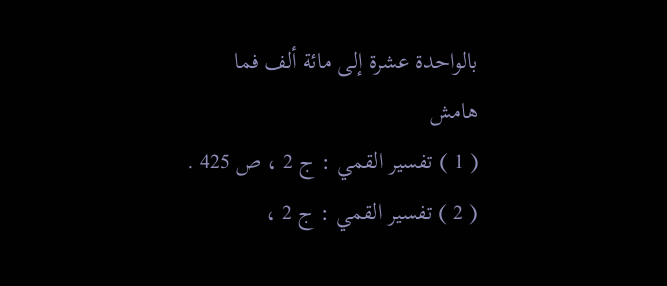بالواحدة عشرة إلى مائة ألف فما
هامش
( 1 ) تفسير القمي : ج 2 ، ص 425 .
( 2 ) تفسير القمي : ج 2 ،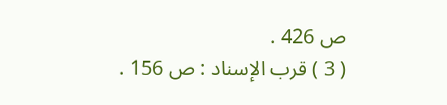ص 426 .
( 3 ) قرب الإسناد : ص 156 .